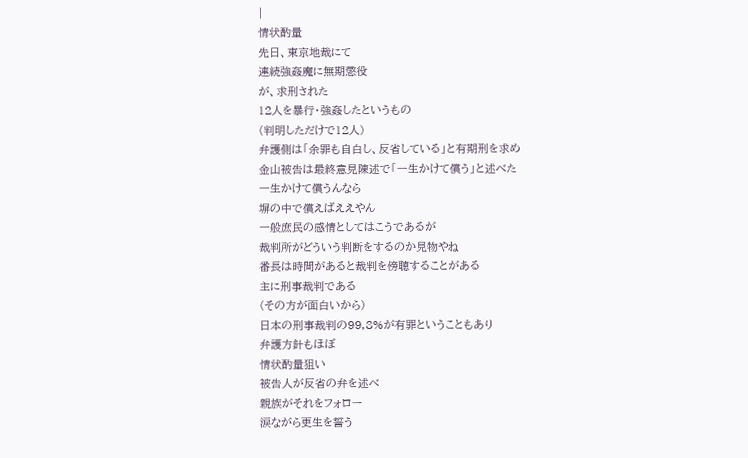|
情状酌量
先日、東京地裁にて
連続強姦魔に無期懲役
が、求刑された
12人を暴行・強姦したというもの
(判明しただけで12人)
弁護側は「余罪も自白し、反省している」と有期刑を求め
金山被告は最終意見陳述で「一生かけて償う」と述べた
一生かけて償うんなら
塀の中で償えばええやん
一般庶民の感情としてはこうであるが
裁判所がどういう判断をするのか見物やね
番長は時間があると裁判を傍聴することがある
主に刑事裁判である
(その方が面白いから)
日本の刑事裁判の99,8%が有罪ということもあり
弁護方針もほぼ
情状酌量狙い
被告人が反省の弁を述べ
親族がそれをフォロー
涙ながら更生を誓う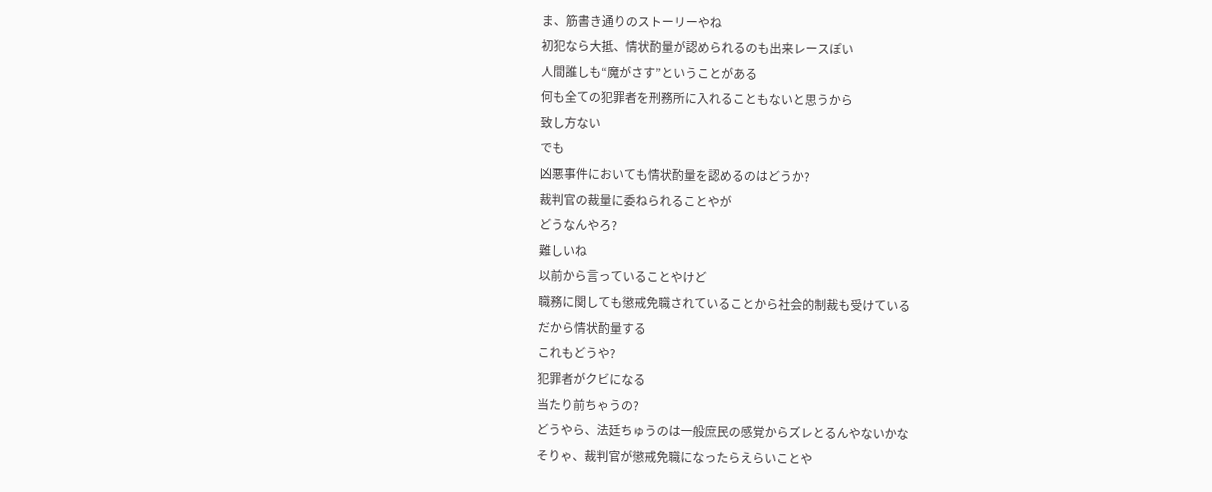ま、筋書き通りのストーリーやね
初犯なら大抵、情状酌量が認められるのも出来レースぽい
人間誰しも“魔がさす”ということがある
何も全ての犯罪者を刑務所に入れることもないと思うから
致し方ない
でも
凶悪事件においても情状酌量を認めるのはどうか?
裁判官の裁量に委ねられることやが
どうなんやろ?
難しいね
以前から言っていることやけど
職務に関しても懲戒免職されていることから社会的制裁も受けている
だから情状酌量する
これもどうや?
犯罪者がクビになる
当たり前ちゃうの?
どうやら、法廷ちゅうのは一般庶民の感覚からズレとるんやないかな
そりゃ、裁判官が懲戒免職になったらえらいことや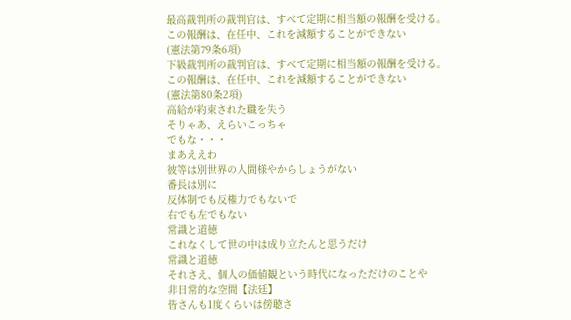最高裁判所の裁判官は、すべて定期に相当額の報酬を受ける。
この報酬は、在任中、これを減額することができない
(憲法第79条6項)
下級裁判所の裁判官は、すべて定期に相当額の報酬を受ける。
この報酬は、在任中、これを減額することができない
(憲法第80条2項)
高給が約束された職を失う
そりゃあ、えらいこっちゃ
でもな・・・
まあええわ
彼等は別世界の人間様やからしょうがない
番長は別に
反体制でも反権力でもないで
右でも左でもない
常識と道徳
これなくして世の中は成り立たんと思うだけ
常識と道徳
それさえ、個人の価値観という時代になっただけのことや
非日常的な空間【法廷】
皆さんも1度くらいは傍聴さ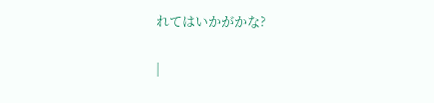れてはいかがかな?

|